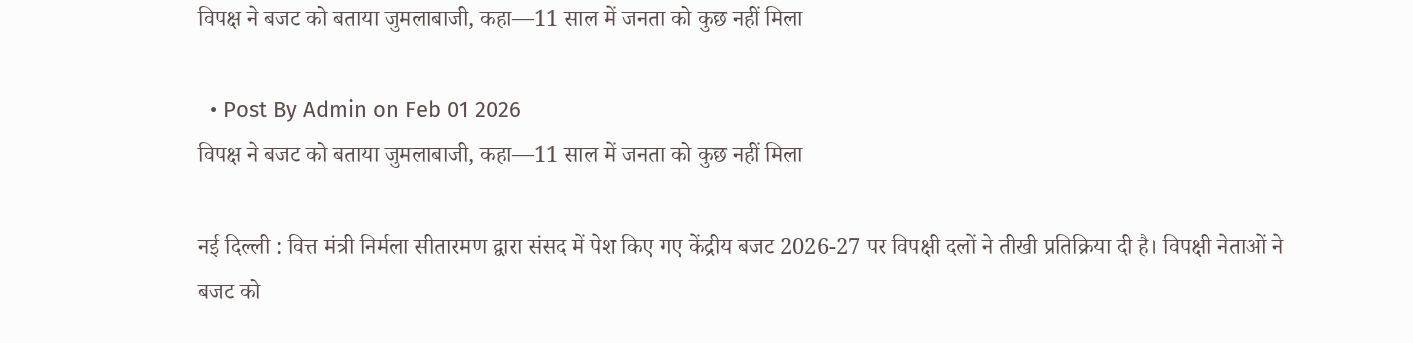विपक्ष ने बजट को बताया जुमलाबाजी, कहा—11 साल में जनता को कुछ नहीं मिला

  • Post By Admin on Feb 01 2026
विपक्ष ने बजट को बताया जुमलाबाजी, कहा—11 साल में जनता को कुछ नहीं मिला

नई दिल्ली : वित्त मंत्री निर्मला सीतारमण द्वारा संसद में पेश किए गए केंद्रीय बजट 2026-27 पर विपक्षी दलों ने तीखी प्रतिक्रिया दी है। विपक्षी नेताओं ने बजट को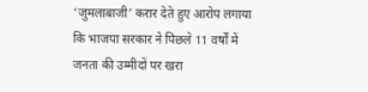‘जुमलाबाजी’ करार देते हुए आरोप लगाया कि भाजपा सरकार ने पिछले 11 वर्षों में जनता की उम्मीदों पर खरा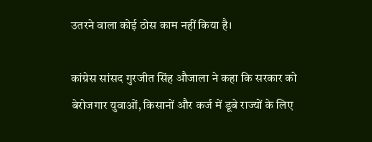उतरने वाला कोई ठोस काम नहीं किया है।

कांग्रेस सांसद गुरजीत सिंह औजाला ने कहा कि सरकार को बेरोजगार युवाओं, किसानों और कर्ज में डूबे राज्यों के लिए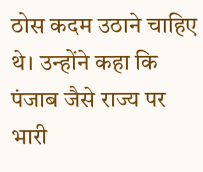ठोस कदम उठाने चाहिए थे। उन्होंने कहा कि पंजाब जैसे राज्य पर भारी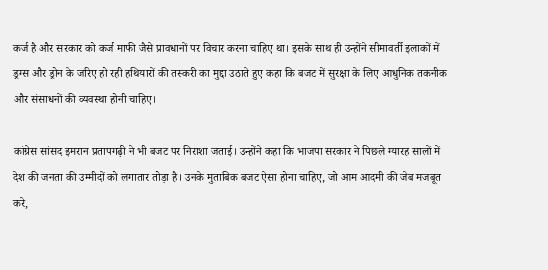कर्ज है और सरकार को कर्ज माफी जैसे प्रावधानों पर विचार करना चाहिए था। इसके साथ ही उन्होंने सीमावर्ती इलाकों में ड्रग्स और ड्रोन के जरिए हो रही हथियारों की तस्करी का मुद्दा उठाते हुए कहा कि बजट में सुरक्षा के लिए आधुनिक तकनीक और संसाधनों की व्यवस्था होनी चाहिए।

कांग्रेस सांसद इमरान प्रतापगढ़ी ने भी बजट पर निराशा जताई। उन्होंने कहा कि भाजपा सरकार ने पिछले ग्यारह सालों में देश की जनता की उम्मीदों को लगातार तोड़ा है। उनके मुताबिक बजट ऐसा होना चाहिए, जो आम आदमी की जेब मजबूत करे,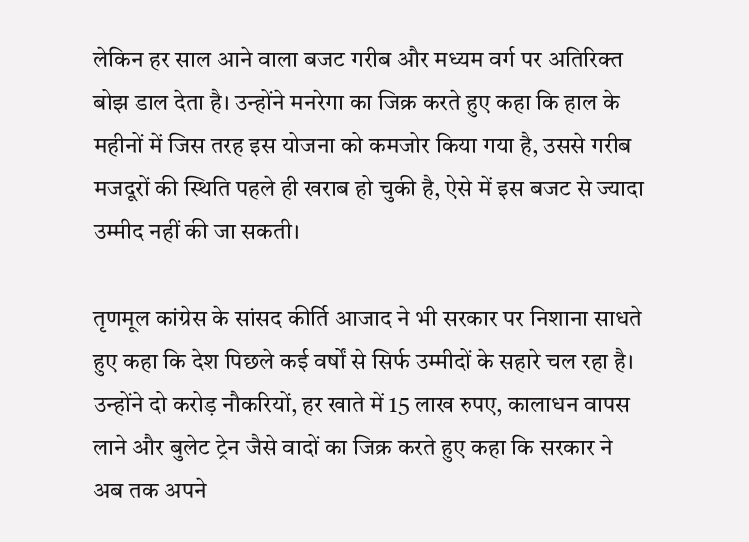लेकिन हर साल आने वाला बजट गरीब और मध्यम वर्ग पर अतिरिक्त बोझ डाल देता है। उन्होंने मनरेगा का जिक्र करते हुए कहा कि हाल के महीनों में जिस तरह इस योजना को कमजोर किया गया है, उससे गरीब मजदूरों की स्थिति पहले ही खराब हो चुकी है, ऐसे में इस बजट से ज्यादा उम्मीद नहीं की जा सकती।

तृणमूल कांग्रेस के सांसद कीर्ति आजाद ने भी सरकार पर निशाना साधते हुए कहा कि देश पिछले कई वर्षों से सिर्फ उम्मीदों के सहारे चल रहा है। उन्होंने दो करोड़ नौकरियों, हर खाते में 15 लाख रुपए, कालाधन वापस लाने और बुलेट ट्रेन जैसे वादों का जिक्र करते हुए कहा कि सरकार ने अब तक अपने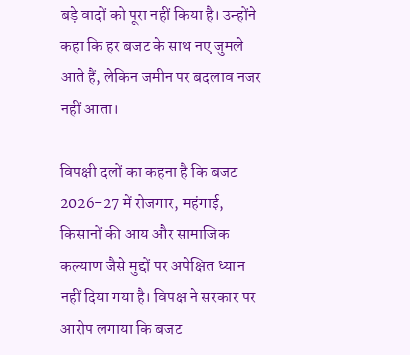बड़े वादों को पूरा नहीं किया है। उन्होंने कहा कि हर बजट के साथ नए जुमले आते हैं, लेकिन जमीन पर बदलाव नजर नहीं आता।

विपक्षी दलों का कहना है कि बजट 2026-27 में रोजगार, महंगाई, किसानों की आय और सामाजिक कल्याण जैसे मुद्दों पर अपेक्षित ध्यान नहीं दिया गया है। विपक्ष ने सरकार पर आरोप लगाया कि बजट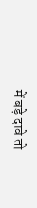में बड़े दावे तो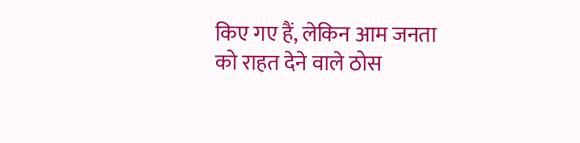किए गए हैं, लेकिन आम जनता को राहत देने वाले ठोस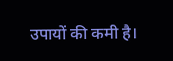उपायों की कमी है।